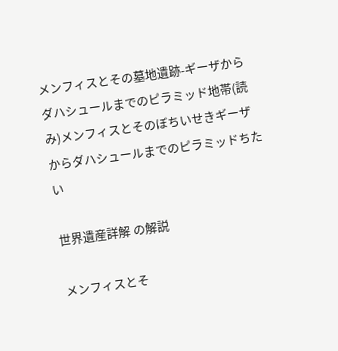メンフィスとその墓地遺跡-ギーザからダハシュールまでのピラミッド地帯(読み)メンフィスとそのぼちいせきギーザからダハシュールまでのピラミッドちたい

世界遺産詳解 の解説

メンフィスとそ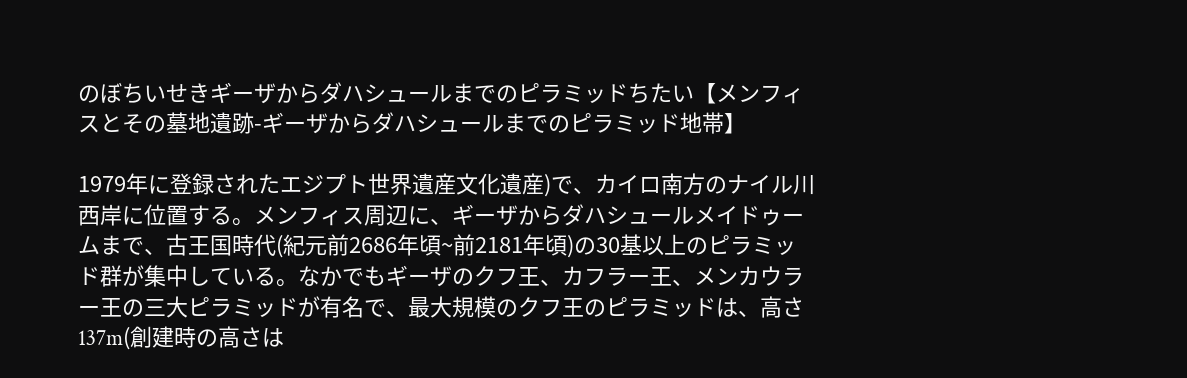のぼちいせきギーザからダハシュールまでのピラミッドちたい【メンフィスとその墓地遺跡-ギーザからダハシュールまでのピラミッド地帯】

1979年に登録されたエジプト世界遺産文化遺産)で、カイロ南方のナイル川西岸に位置する。メンフィス周辺に、ギーザからダハシュールメイドゥームまで、古王国時代(紀元前2686年頃~前2181年頃)の30基以上のピラミッド群が集中している。なかでもギーザのクフ王、カフラー王、メンカウラー王の三大ピラミッドが有名で、最大規模のクフ王のピラミッドは、高さ137m(創建時の高さは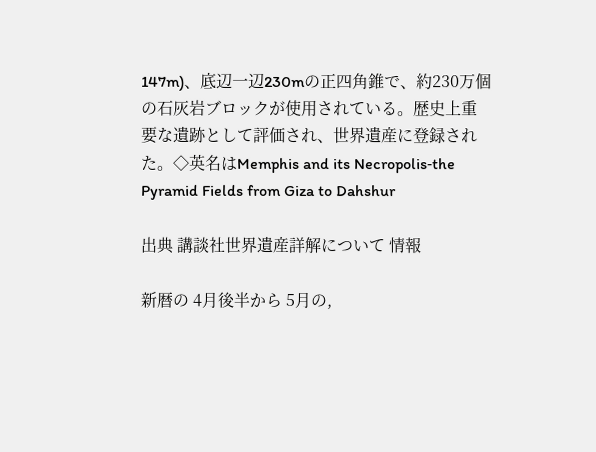147m)、底辺一辺230mの正四角錐で、約230万個の石灰岩ブロックが使用されている。歴史上重要な遺跡として評価され、世界遺産に登録された。◇英名はMemphis and its Necropolis‐the Pyramid Fields from Giza to Dahshur

出典 講談社世界遺産詳解について 情報

新暦の 4月後半から 5月の,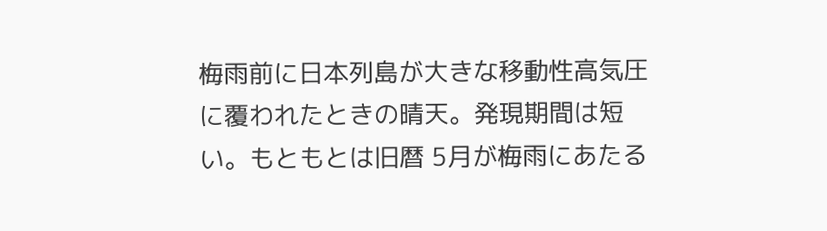梅雨前に日本列島が大きな移動性高気圧に覆われたときの晴天。発現期間は短い。もともとは旧暦 5月が梅雨にあたる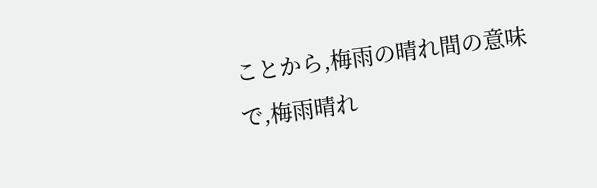ことから,梅雨の晴れ間の意味で,梅雨晴れ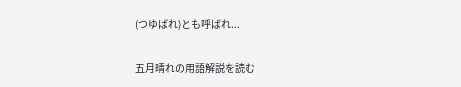(つゆばれ)とも呼ばれ...

五月晴れの用語解説を読む